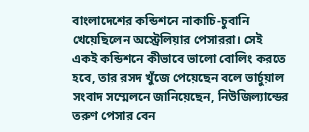বাংলাদেশের কন্ডিশনে নাকাচি-চুবানি খেয়েছিলেন অস্ট্রেলিয়ার পেসাররা। সেই একই কন্ডিশনে কীভাবে ভালো বোলিং করতে হবে, তার রসদ খুঁজে পেয়েছেন বলে ভার্চুয়াল সংবাদ সম্মেলনে জানিয়েছেন, নিউজিল্যান্ডের তরুণ পেসার বেন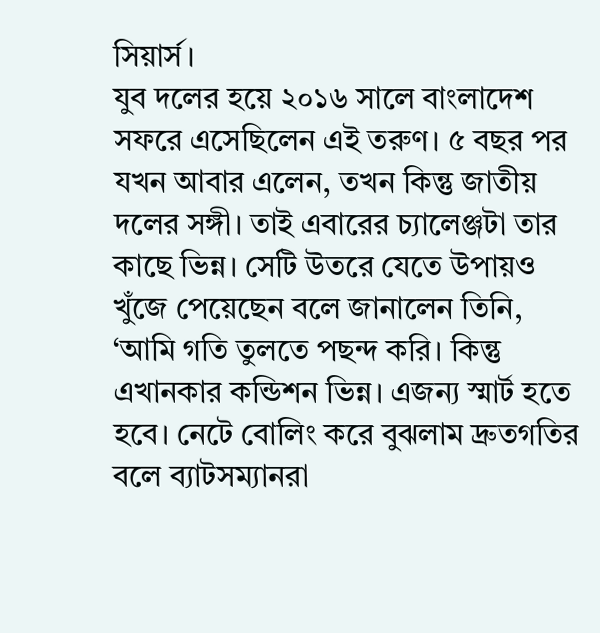সিয়ার্স।
যুব দলের হয়ে ২০১৬ সালে বাংলাদেশ সফরে এসেছিলেন এই তরুণ। ৫ বছর পর যখন আবার এলেন, তখন কিন্তু জাতীয় দলের সঙ্গী। তাই এবারের চ্যালেঞ্জটা তার কাছে ভিন্ন। সেটি উতরে যেতে উপায়ও খুঁজে পেয়েছেন বলে জানালেন তিনি, ‘আমি গতি তুলতে পছন্দ করি। কিন্তু এখানকার কন্ডিশন ভিন্ন। এজন্য স্মার্ট হতে হবে। নেটে বোলিং করে বুঝলাম দ্রুতগতির বলে ব্যাটসম্যানরা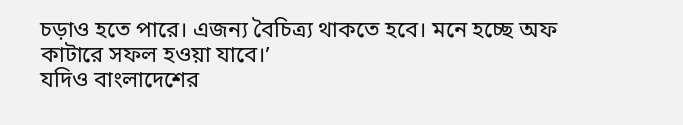চড়াও হতে পারে। এজন্য বৈচিত্র্য থাকতে হবে। মনে হচ্ছে অফ কাটারে সফল হওয়া যাবে।’
যদিও বাংলাদেশের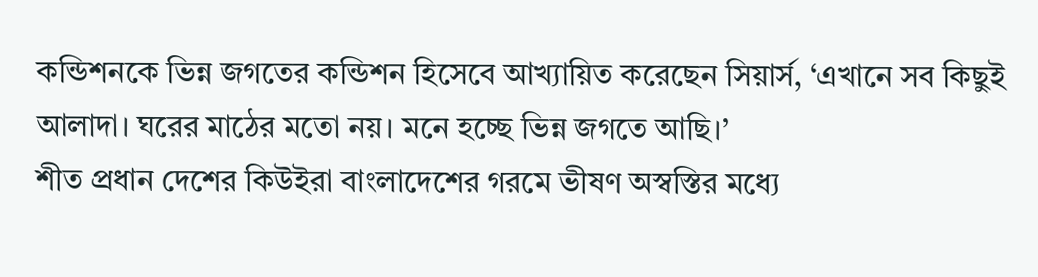কন্ডিশনকে ভিন্ন জগতের কন্ডিশন হিসেবে আখ্যায়িত করেছেন সিয়ার্স, ‘এখানে সব কিছুই আলাদা। ঘরের মাঠের মতো নয়। মনে হচ্ছে ভিন্ন জগতে আছি।’
শীত প্রধান দেশের কিউইরা বাংলাদেশের গরমে ভীষণ অস্বস্তির মধ্যে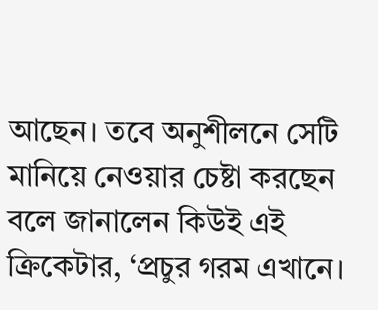আছেন। তবে অনুশীলনে সেটি মানিয়ে নেওয়ার চেষ্টা করছেন বলে জানালেন কিউই এই ক্রিকেটার, ‘প্রচুর গরম এখানে।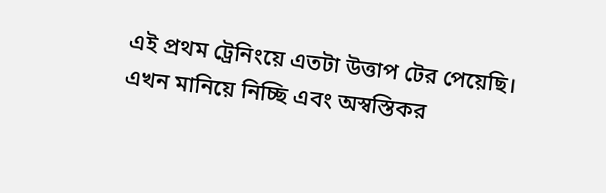এই প্রথম ট্রেনিংয়ে এতটা উত্তাপ টের পেয়েছি। এখন মানিয়ে নিচ্ছি এবং অস্বস্তিকর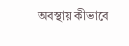অবস্থায় কীভাবে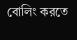বোলিং করতে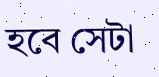হবে সেটা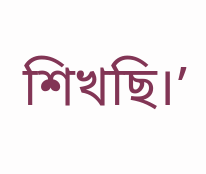শিখছি।’